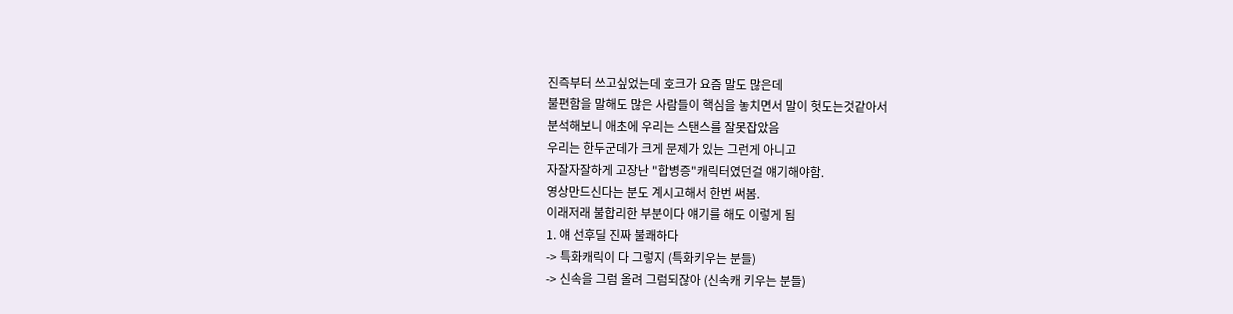진즉부터 쓰고싶었는데 호크가 요즘 말도 많은데
불편함을 말해도 많은 사람들이 핵심을 놓치면서 말이 헛도는것같아서
분석해보니 애초에 우리는 스탠스를 잘못잡았음
우리는 한두군데가 크게 문제가 있는 그런게 아니고
자잘자잘하게 고장난 "합병증"캐릭터였던걸 얘기해야함.
영상만드신다는 분도 계시고해서 한번 써봄.
이래저래 불합리한 부분이다 얘기를 해도 이렇게 됨
1. 얘 선후딜 진짜 불쾌하다
-> 특화캐릭이 다 그렇지 (특화키우는 분들)
-> 신속을 그럼 올려 그럼되잖아 (신속캐 키우는 분들)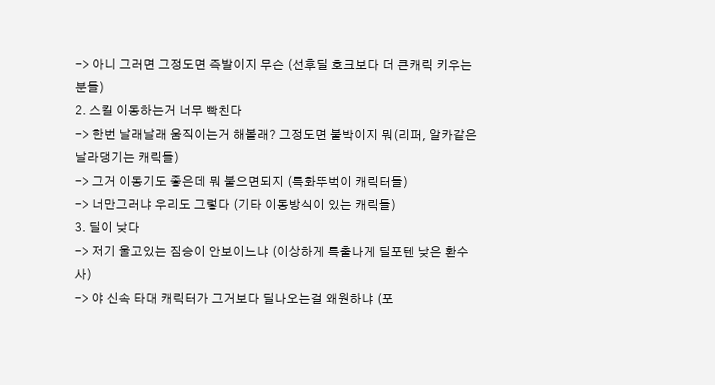-> 아니 그러면 그정도면 즉발이지 무슨 (선후딜 호크보다 더 큰캐릭 키우는 분들)
2. 스킬 이동하는거 너무 빡친다
-> 한번 날래날래 움직이는거 해볼래? 그정도면 붙박이지 뭐(리퍼, 알카같은 날라댕기는 캐릭들)
-> 그거 이동기도 좋은데 뭐 붙으면되지 (특화뚜벅이 캐릭터들)
-> 너만그러냐 우리도 그렇다 (기타 이동방식이 있는 캐릭들)
3. 딜이 낮다
-> 저기 울고있는 짐승이 안보이느냐 (이상하게 특출나게 딜포텐 낮은 환수사)
-> 야 신속 타대 캐릭터가 그거보다 딜나오는걸 왜원하냐 (포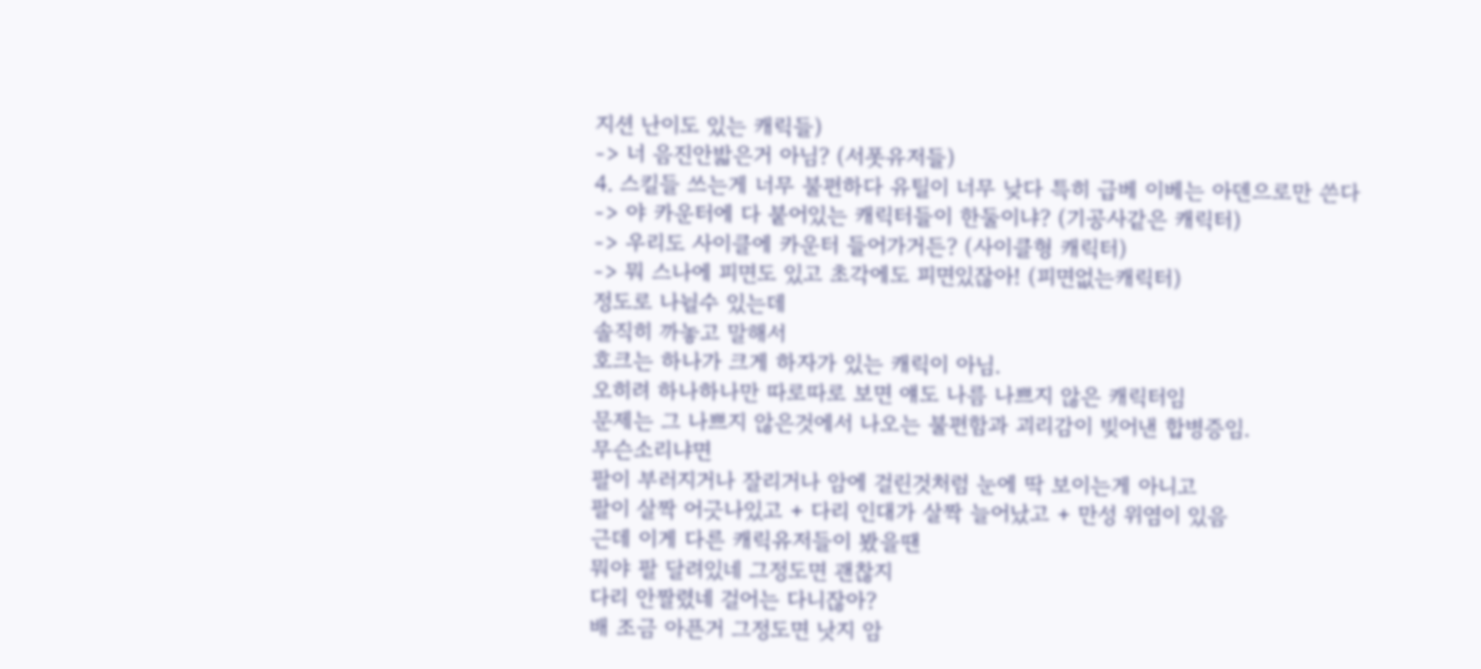지션 난이도 있는 캐릭들)
-> 너 음진안밟은거 아님? (서폿유저들)
4. 스킬들 쓰는게 너무 불편하다 유틸이 너무 낮다 특히 급베 이베는 아덴으로만 쓴다
-> 야 카운터에 다 붙어있는 캐릭터들이 한둘이냐? (기공사같은 캐릭터)
-> 우리도 사이클에 카운터 들어가거든? (사이클형 캐릭터)
-> 뭐 스나에 피면도 있고 초각에도 피면있잖아! (피면없는캐릭터)
정도로 나뉠수 있는데
솔직히 까놓고 말해서
호크는 하나가 크게 하자가 있는 캐릭이 아님.
오히려 하나하나만 따로따로 보면 얘도 나름 나쁘지 않은 캐릭터임
문제는 그 나쁘지 않은것에서 나오는 불편함과 괴리감이 빚어낸 합병증임.
무슨소리냐면
팔이 부러지거나 잘리거나 암에 걸린것처럼 눈에 딱 보이는게 아니고
팔이 살짝 어긋나있고 + 다리 인대가 살짝 늘어났고 + 만성 위염이 있음
근데 이게 다른 캐릭유저들이 봤을땐
뭐야 팔 달려있네 그정도면 괜찮지
다리 안짤렸네 걸어는 다니잖아?
배 조금 아픈거 그정도면 낫지 암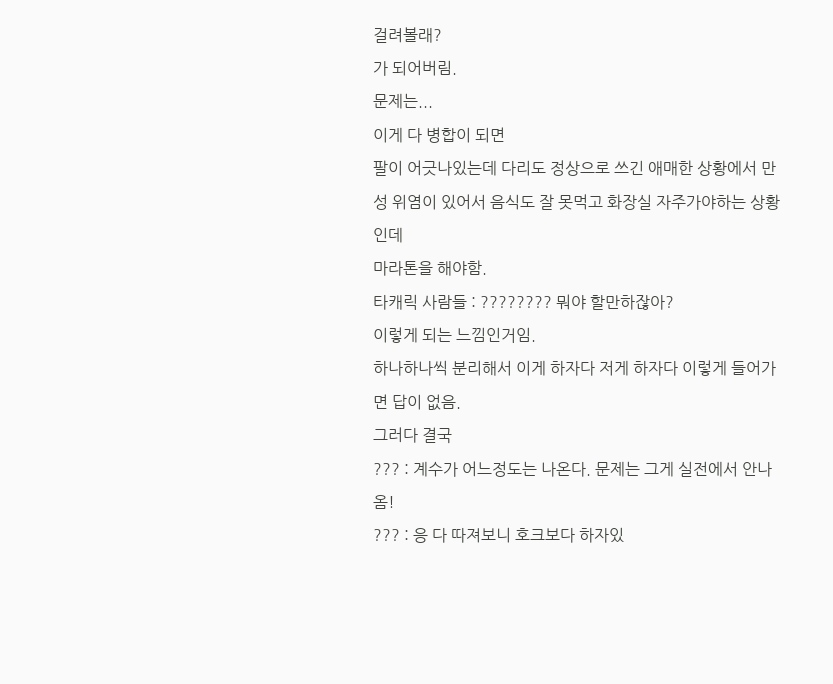걸려볼래?
가 되어버림.
문제는...
이게 다 병합이 되면
팔이 어긋나있는데 다리도 정상으로 쓰긴 애매한 상황에서 만성 위염이 있어서 음식도 잘 못먹고 화장실 자주가야하는 상황인데
마라톤을 해야함.
타캐릭 사람들 : ???????? 뭐야 할만하잖아?
이렇게 되는 느낌인거임.
하나하나씩 분리해서 이게 하자다 저게 하자다 이렇게 들어가면 답이 없음.
그러다 결국
??? : 계수가 어느정도는 나온다. 문제는 그게 실전에서 안나옴!
??? : 응 다 따져보니 호크보다 하자있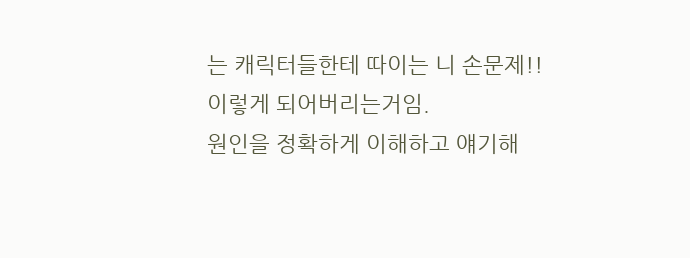는 캐릭터들한테 따이는 니 손문제!!
이렇게 되어버리는거임.
원인을 정확하게 이해하고 얘기해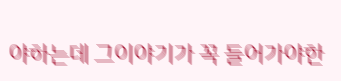야하는데 그이야기가 꼭 들어가야한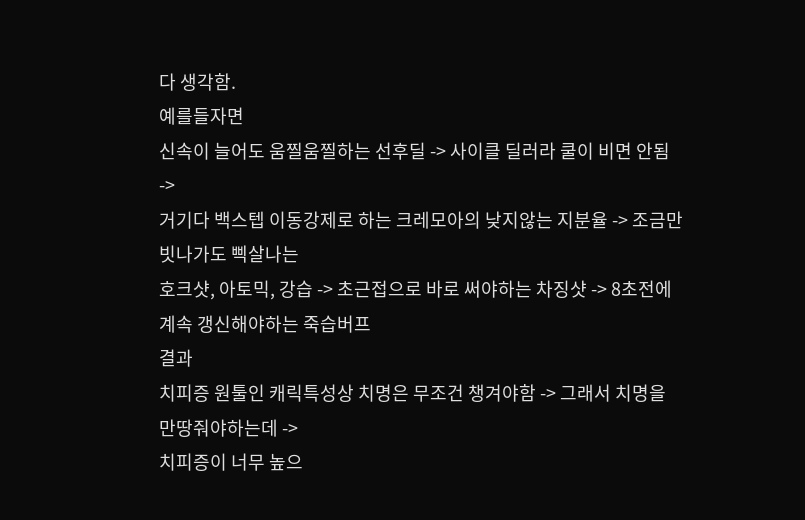다 생각함.
예를들자면
신속이 늘어도 움찔움찔하는 선후딜 -> 사이클 딜러라 쿨이 비면 안됨 ->
거기다 백스텝 이동강제로 하는 크레모아의 낮지않는 지분율 -> 조금만 빗나가도 삑살나는
호크샷, 아토믹, 강습 -> 초근접으로 바로 써야하는 차징샷 -> 8초전에 계속 갱신해야하는 죽습버프
결과
치피증 원툴인 캐릭특성상 치명은 무조건 챙겨야함 -> 그래서 치명을 만땅줘야하는데 ->
치피증이 너무 높으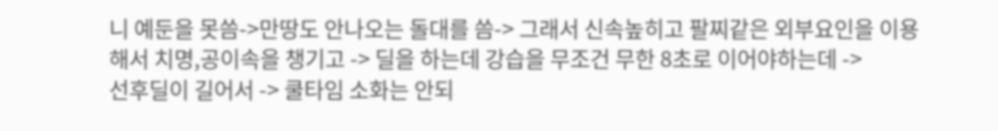니 예둔을 못씀->만땅도 안나오는 돌대를 씀-> 그래서 신속높히고 팔찌같은 외부요인을 이용해서 치명,공이속을 챙기고 -> 딜을 하는데 강습을 무조건 무한 8초로 이어야하는데 ->
선후딜이 길어서 -> 쿨타임 소화는 안되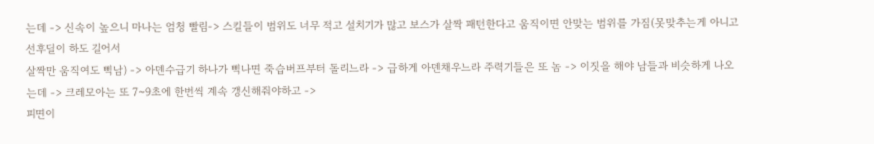는데 -> 신속이 높으니 마나는 엄청 빨림-> 스킬들이 범위도 너무 적고 설치기가 많고 보스가 살짝 패턴한다고 움직이면 안맞는 범위를 가짐(못맞추는게 아니고 선후딜이 하도 길어서
살짝만 움직여도 삑남) -> 아덴수급기 하나가 삑나면 죽습버프부터 돌리느라 -> 급하게 아덴채우느라 주력기들은 또 놈 -> 이짓을 해야 남들과 비슷하게 나오는데 -> 크레모아는 또 7~9초에 한번씩 계속 갱신해줘야하고 ->
피면이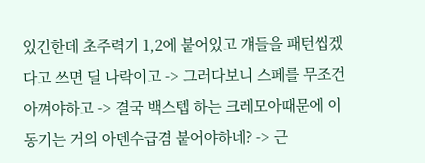있긴한데 초주력기 1,2에 붙어있고 걔들을 패턴씹겠다고 쓰면 딜 나락이고 -> 그러다보니 스페를 무조건 아껴야하고 -> 결국 백스텝 하는 크레모아때문에 이동기는 거의 아덴수급겸 붙어야하네? -> 근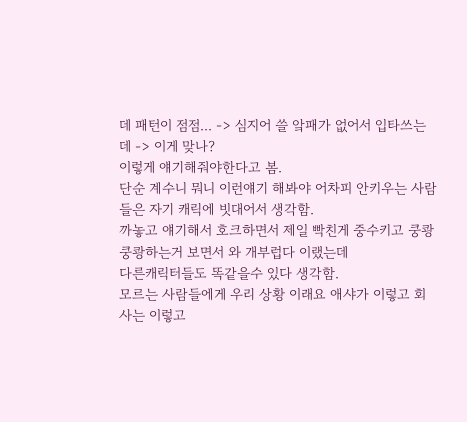데 패턴이 점점... -> 심지어 쓸 앜패가 없어서 입타쓰는데 -> 이게 맞나?
이렇게 얘기해줘야한다고 봄.
단순 계수니 뭐니 이런얘기 해봐야 어차피 안키우는 사람들은 자기 캐릭에 빗대어서 생각함.
까놓고 얘기해서 호크하면서 제일 빡친게 중수키고 쿵쾅쿵쾅하는거 보면서 와 개부럽다 이랬는데
다른캐릭터들도 똑같을수 있다 생각함.
모르는 사람들에게 우리 상황 이래요 애샤가 이렇고 회사는 이렇고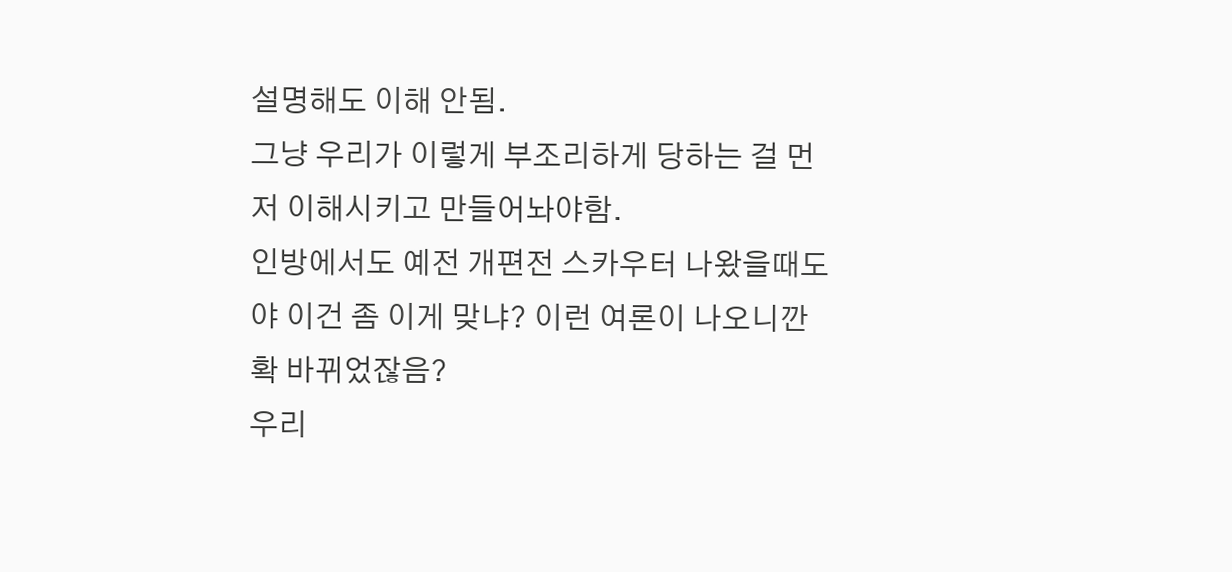설명해도 이해 안됨.
그냥 우리가 이렇게 부조리하게 당하는 걸 먼저 이해시키고 만들어놔야함.
인방에서도 예전 개편전 스카우터 나왔을때도
야 이건 좀 이게 맞냐? 이런 여론이 나오니깐 확 바뀌었잖음?
우리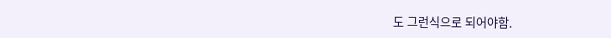도 그런식으로 되어야함.